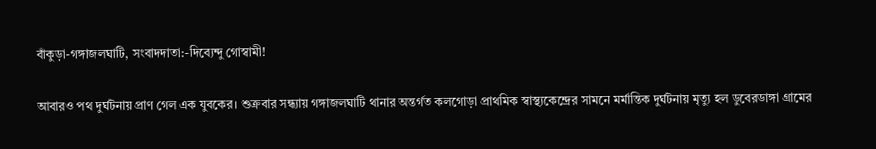বাঁকুড়া-গঙ্গাজলঘাটি, সংবাদদাতা:-দিব্যেন্দু গোস্বামী!

আবারও পথ দুর্ঘটনায় প্রাণ গেল এক যুবকের। শুক্রবার সন্ধ্যায় গঙ্গাজলঘাটি থানার অন্তর্গত কলগোড়া প্রাথমিক স্বাস্থ্যকেন্দ্রের সামনে মর্মান্তিক দুর্ঘটনায় মৃত্যু হল ডুবেরডাঙ্গা গ্রামের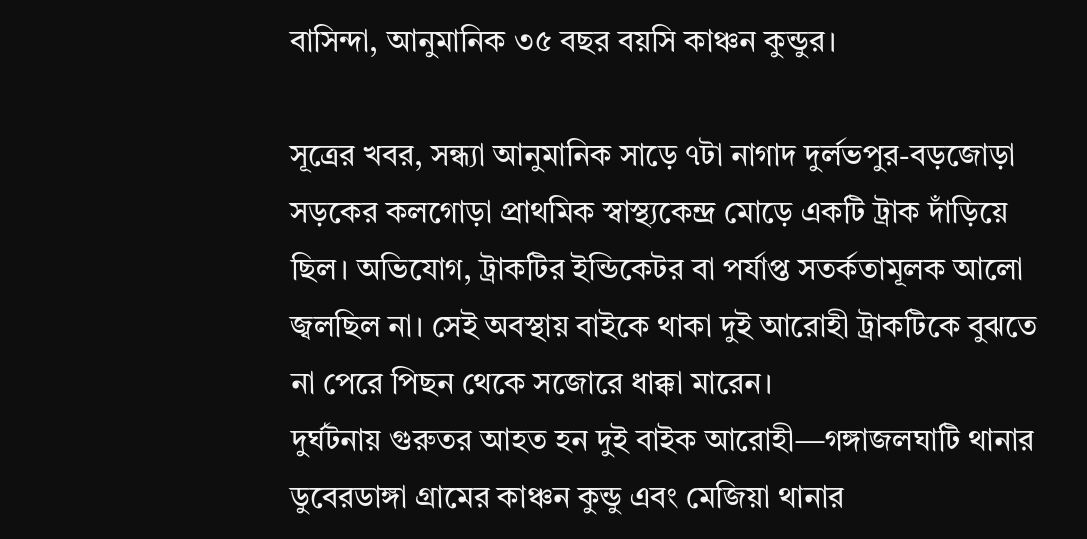বাসিন্দা, আনুমানিক ৩৫ বছর বয়সি কাঞ্চন কুন্ডুর।

সূত্রের খবর, সন্ধ্যা আনুমানিক সাড়ে ৭টা নাগাদ দুর্লভপুর-বড়জোড়া সড়কের কলগোড়া প্রাথমিক স্বাস্থ্যকেন্দ্র মোড়ে একটি ট্রাক দাঁড়িয়ে ছিল। অভিযোগ, ট্রাকটির ইন্ডিকেটর বা পর্যাপ্ত সতর্কতামূলক আলো জ্বলছিল না। সেই অবস্থায় বাইকে থাকা দুই আরোহী ট্রাকটিকে বুঝতে না পেরে পিছন থেকে সজোরে ধাক্কা মারেন।
দুর্ঘটনায় গুরুতর আহত হন দুই বাইক আরোহী—গঙ্গাজলঘাটি থানার ডুবেরডাঙ্গা গ্রামের কাঞ্চন কুন্ডু এবং মেজিয়া থানার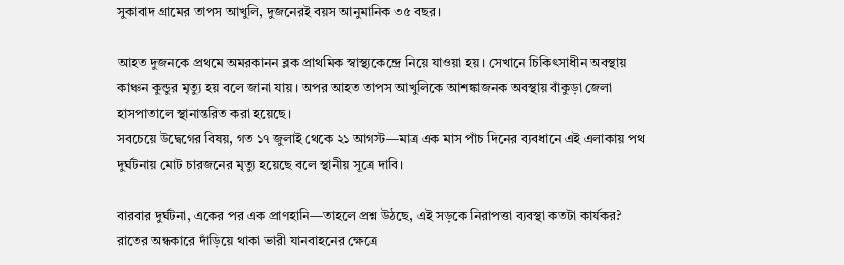সুকাবাদ গ্রামের তাপস আখুলি, দুজনেরই বয়স আনুমানিক ৩৫ বছর।

আহত দুজনকে প্রথমে অমরকানন ব্লক প্রাথমিক স্বাস্থ্যকেন্দ্রে নিয়ে যাওয়া হয়। সেখানে চিকিৎসাধীন অবস্থায় কাঞ্চন কুন্ডুর মৃত্যু হয় বলে জানা যায়। অপর আহত তাপস আখুলিকে আশঙ্কাজনক অবস্থায় বাঁকুড়া জেলা হাসপাতালে স্থানান্তরিত করা হয়েছে।
সবচেয়ে উদ্বেগের বিষয়, গত ১৭ জুলাই থেকে ২১ আগস্ট—মাত্র এক মাস পাঁচ দিনের ব্যবধানে এই এলাকায় পথ দুর্ঘটনায় মোট চারজনের মৃত্যু হয়েছে বলে স্থানীয় সূত্রে দাবি।

বারবার দুর্ঘটনা, একের পর এক প্রাণহানি—তাহলে প্রশ্ন উঠছে, এই সড়কে নিরাপত্তা ব্যবস্থা কতটা কার্যকর? রাতের অন্ধকারে দাঁড়িয়ে থাকা ভারী যানবাহনের ক্ষেত্রে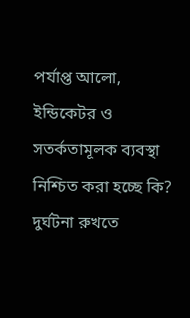পর্যাপ্ত আলো, ইন্ডিকেটর ও সতর্কতামূলক ব্যবস্থা নিশ্চিত করা হচ্ছে কি? দুর্ঘটনা রুখতে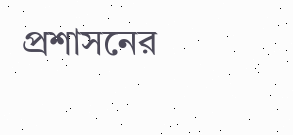প্রশাসনের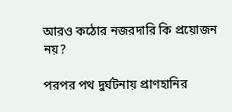আরও কঠোর নজরদারি কি প্রয়োজন নয়?

পরপর পথ দুর্ঘটনায় প্রাণহানির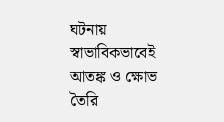ঘটনায় স্বাভাবিকভাবেই আতঙ্ক ও ক্ষোভ তৈরি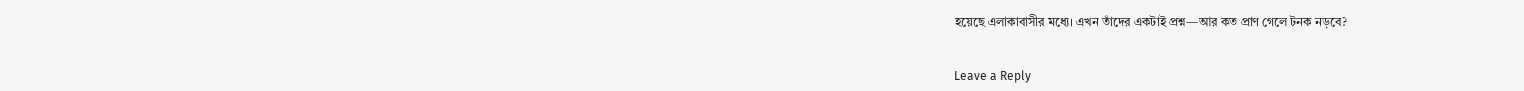হয়েছে এলাকাবাসীর মধ্যে। এখন তাঁদের একটাই প্রশ্ন—আর কত প্রাণ গেলে টনক নড়বে?


Leave a Reply